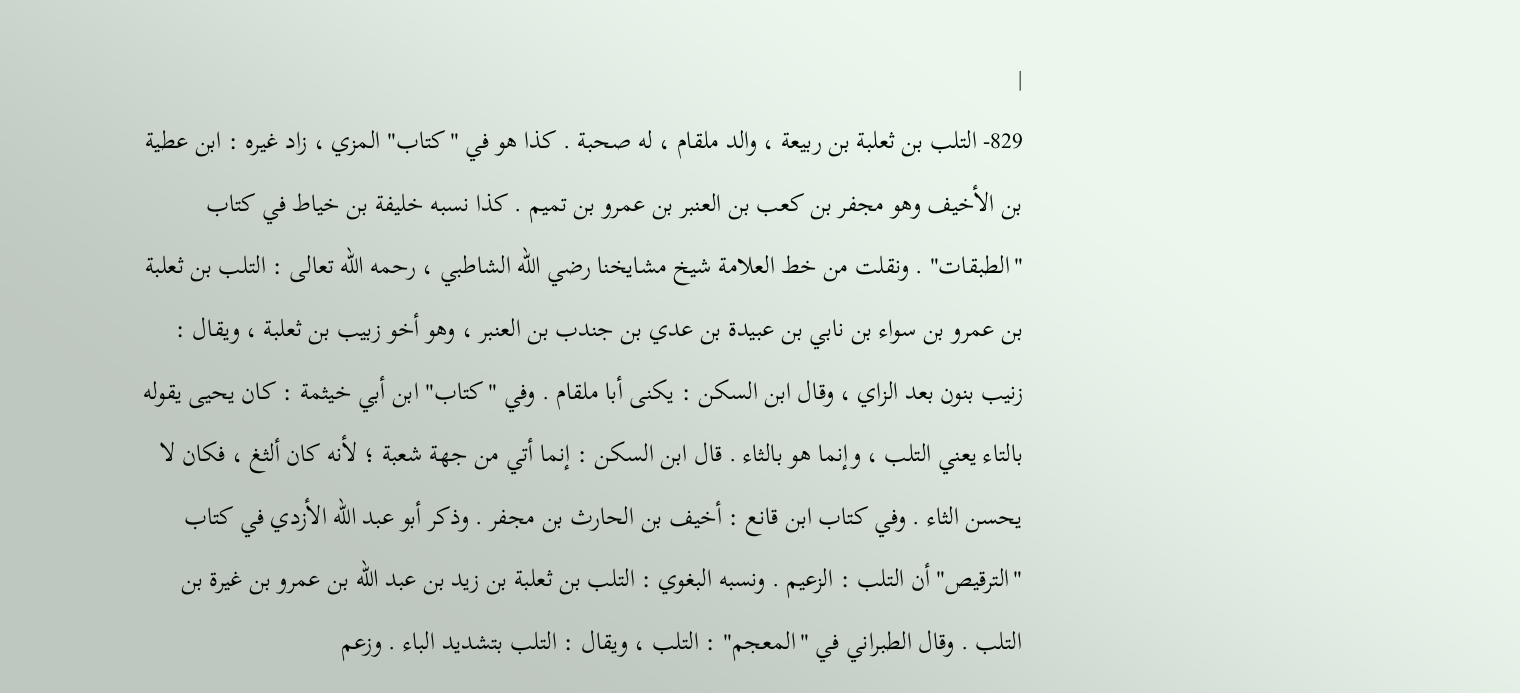|
829- التلب بن ثعلبة بن ربيعة ، والد ملقام ، له صحبة . كذا هو في "كتاب" المزي ، زاد غيره : ابن عطية بن الأخيف وهو مجفر بن كعب بن العنبر بن عمرو بن تميم . كذا نسبه خليفة بن خياط في كتاب "الطبقات" . ونقلت من خط العلامة شيخ مشايخنا رضي الله الشاطبي ، رحمه الله تعالى : التلب بن ثعلبة بن عمرو بن سواء بن نابي بن عبيدة بن عدي بن جندب بن العنبر ، وهو أخو زبيب بن ثعلبة ، ويقال : زنيب بنون بعد الزاي ، وقال ابن السكن : يكنى أبا ملقام . وفي "كتاب" ابن أبي خيثمة : كان يحيى يقوله بالتاء يعني التلب ، وإنما هو بالثاء . قال ابن السكن : إنما أتي من جهة شعبة ؛ لأنه كان ألثغ ، فكان لا يحسن الثاء . وفي كتاب ابن قانع : أخيف بن الحارث بن مجفر . وذكر أبو عبد الله الأزدي في كتاب "الترقيص" أن التلب : الزعيم . ونسبه البغوي : التلب بن ثعلبة بن زيد بن عبد الله بن عمرو بن غيرة بن التلب . وقال الطبراني في "المعجم" : التلب ، ويقال : التلب بتشديد الباء . وزعم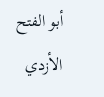أبو الفتح الأزدي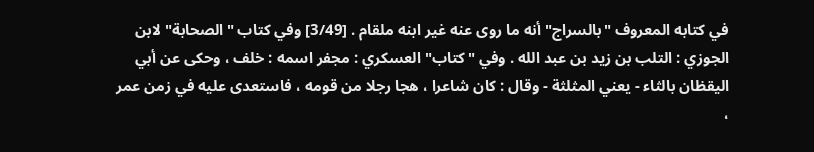في كتابه المعروف "بالسراج" أنه ما روى عنه غير ابنه ملقام . [3/49] وفي كتاب "الصحابة" لابن الجوزي : التلب بن زيد بن عبد الله . وفي "كتاب" العسكري : مجفر اسمه : خلف ، وحكى عن أبي اليقظان بالثاء - يعني المثلثة - وقال : كان شاعرا ، هجا رجلا من قومه ، فاستعدى عليه في زمن عمر ،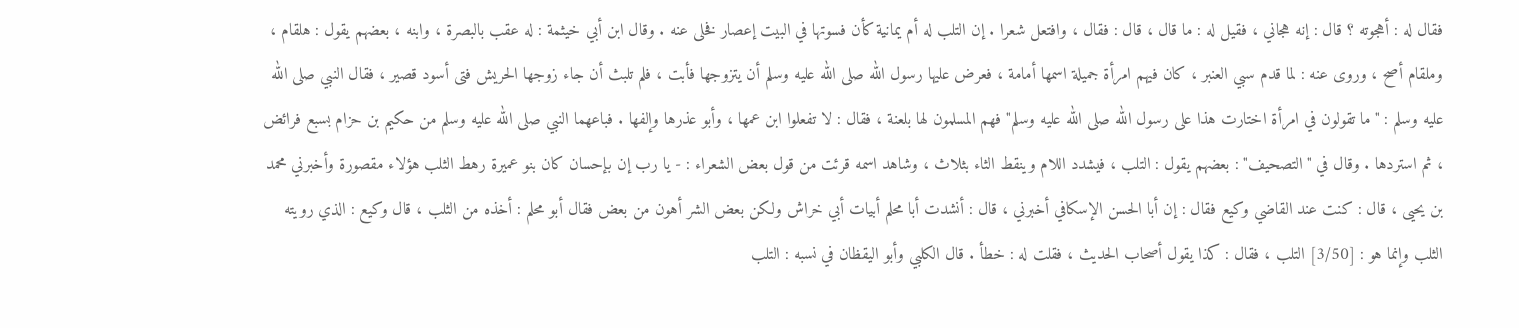فقال له : أهجوته ؟ قال : إنه هجاني ، فقيل له : ما قال ، قال : فقال ، وافتعل شعرا . إن التلب له أم يمانية كأن فسوتها في البيت إعصار فخلى عنه . وقال ابن أبي خيثمة : له عقب بالبصرة ، وابنه ، بعضهم يقول : هلقام ، وملقام أصح ، وروى عنه : لما قدم سبي العنبر ، كان فيهم امرأة جميلة اسمها أمامة ، فعرض عليها رسول الله صلى الله عليه وسلم أن يتزوجها فأبت ، فلم تلبث أن جاء زوجها الحريش فتى أسود قصير ، فقال النبي صلى الله عليه وسلم : "ما تقولون في امرأة اختارت هذا على رسول الله صلى الله عليه وسلم" فهم المسلمون لها بلعنة ، فقال : لا تفعلوا ابن عمها ، وأبو عذرها وإلفها . فباعهما النبي صلى الله عليه وسلم من حكيم بن حزام بسبع فرائض ، ثم استردها . وقال في "التصحيف" : بعضهم يقول : التلب ، فيشدد اللام وينقط الثاء بثلاث ، وشاهد اسمه قرئت من قول بعض الشعراء : - يا رب إن بإحسان كان بنو عميرة رهط الثلب هؤلاء مقصورة وأخبرني محمد بن يحيى ، قال : كنت عند القاضي وكيع فقال : إن أبا الحسن الإسكافي أخبرني ، قال : أنشدت أبا محلم أبيات أبي خراش ولكن بعض الشر أهون من بعض فقال أبو محلم : أخذه من الثلب ، قال وكيع : الذي رويته الثلب وإنما هو : [3/50] التلب ، فقال : كذا يقول أصحاب الحديث ، فقلت له : خطأ . قال الكلبي وأبو اليقظان في نسبه : التلب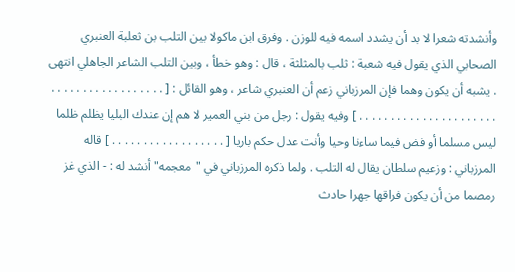وأنشدته شعرا لا بد أن يشدد اسمه فيه للوزن . وفرق ابن ماكولا بين التلب بن ثعلبة العنبري الصحابي الذي يقول فيه شعبة : ثلب بالمثلثة ، قال : وهو خطأ ، وبين التلب الشاعر الجاهلي انتهى . يشبه أن يكون وهما فإن المرزباني زعم أن العنبري شاعر ، وهو القائل : [ . . . . . . . . . . . . . . . . . . . . . . . . . . . . . . . . . . . . . . . . ] وفيه يقول : رجل من بني العمير لا هم إن عندك البليا يظلم ظلما ليس مسلما أو فض فيما ساءنا وحيا وأنت عدل حكم باريا [ . . . . . . . . . . . . . . . . . . ] قاله المرزباني : وزعيم سلطان يقال له التلب . ولما ذكره المرزباني في "معجمه" أنشد له : - الذي غز رمصما من أن يكون فراقها جهرا حادث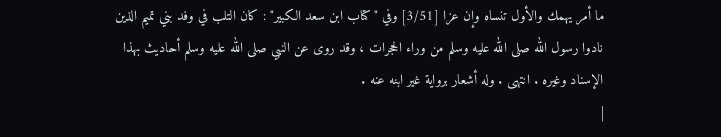ما أمر يهمك والأول تنساه وإن عزا [3/51] وفي "كتاب ابن سعد الكبير" : كان التلب في وفد بني تميم الذين نادوا رسول الله صلى الله عليه وسلم من وراء الحجرات ، وقد روى عن النبي صلى الله عليه وسلم أحاديث بهذا الإسناد وغيره . انتهى . وله أشعار برواية غير ابنه عنه .
|